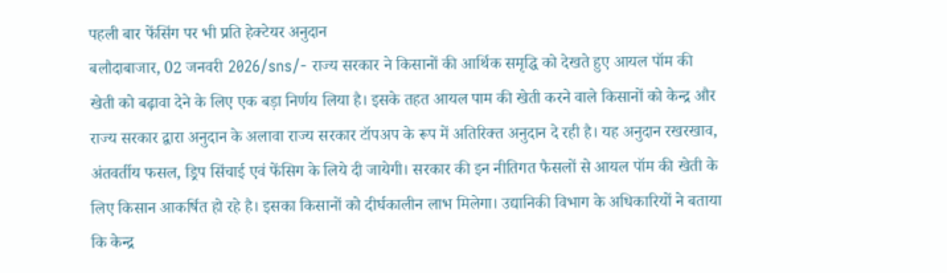पहली बार फेंसिंग पर भी प्रति हेक्टेयर अनुदान
बलौदाबाजार, 02 जनवरी 2026/sns/- राज्य सरकार ने किसानों की आर्थिक समृद्धि को देखते हुए आयल पॉम की खेती को बढ़ावा देने के लिए एक बड़ा निर्णय लिया है। इसके तहत आयल पाम की खेती करने वाले किसानों को केन्द्र और राज्य सरकार द्वारा अनुदान के अलावा राज्य सरकार टॉपअप के रूप में अतिरिक्त अनुदान दे रही है। यह अनुदान रखरखाव, अंतवर्तीय फसल, ड्रिप सिंचाई एवं फेंसिग के लिये दी जायेगी। सरकार की इन नीतिगत फैसलों से आयल पॉम की खेती के लिए किसान आकर्षित हो रहे है। इसका किसानों को दीर्घकालीन लाभ मिलेगा। उद्यानिकी विभाग के अधिकारियों ने बताया कि केन्द्र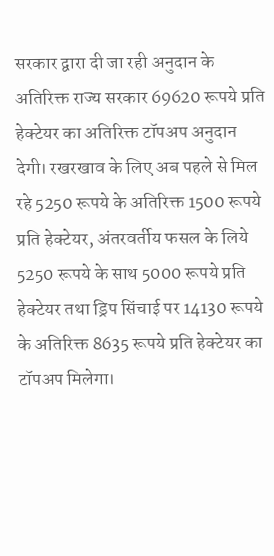सरकार द्वारा दी जा रही अनुदान के अतिरिक्त राज्य सरकार 69620 रूपये प्रति हेक्टेयर का अतिरिक्त टॉपअप अनुदान देगी। रखरखाव के लिए अब पहले से मिल रहे 5250 रूपये के अतिरिक्त 1500 रूपये प्रति हेक्टेयर, अंतरवर्तीय फसल के लिये 5250 रूपये के साथ 5000 रूपये प्रति हेक्टेयर तथा ड्रिप सिंचाई पर 14130 रूपये के अतिरिक्त 8635 रूपये प्रति हेक्टेयर का टॉपअप मिलेगा।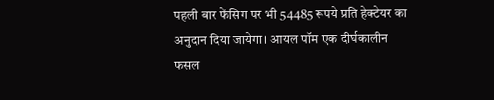पहली बार फेंसिग पर भी 54485 रूपये प्रति हेक्टेयर का अनुदान दिया जायेगा। आयल पॉम एक दीर्घकालीन फसल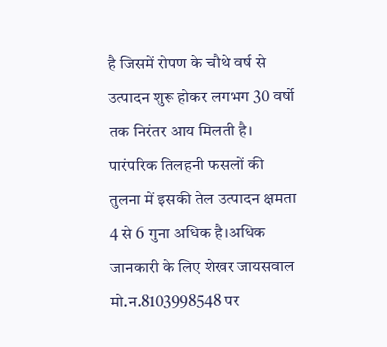है जिसमें रोपण के चौथे वर्ष से उत्पादन शुरू होकर लगभग 30 वर्षो तक निरंतर आय मिलती है। पारंपरिक तिलहनी फसलों की तुलना में इसकी तेल उत्पादन क्षमता 4 से 6 गुना अधिक है।अधिक जानकारी के लिए शेखर जायसवाल मो.न.8103998548 पर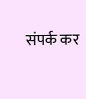संपर्क कर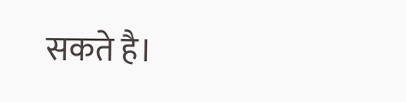सकते है।